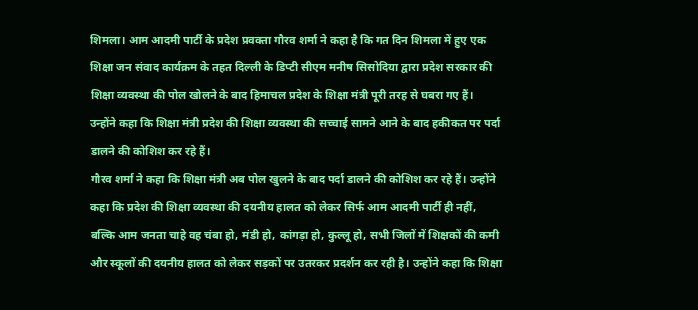शिमला। आम आदमी पार्टी के प्रदेश प्रवक्ता गौरव शर्मा ने कहा है कि गत दिन शिमला में हुए एक शिक्षा जन संवाद कार्यक्रम के तहत दिल्ली के डिप्टी सीएम मनीष सिसोदिया द्वारा प्रदेश सरकार की शिक्षा व्यवस्था की पोल खोलने के बाद हिमाचल प्रदेश के शिक्षा मंत्री पूरी तरह से घबरा गए हैं। उन्होंने कहा कि शिक्षा मंत्री प्रदेश की शिक्षा व्यवस्था की सच्चाई सामने आने के बाद हकीकत पर पर्दा डालने की कोशिश कर रहे हैं।
गौरव शर्मा ने कहा कि शिक्षा मंत्री अब पोल खुलने के बाद पर्दा डालने की कोशिश कर रहे हैं। उन्होंने कहा कि प्रदेश की शिक्षा व्यवस्था की दयनीय हालत को लेकर सिर्फ आम आदमी पार्टी ही नहीं, बल्कि आम जनता चाहे वह चंबा हो, मंडी हो, कांगड़ा हो, कुल्लू हो, सभी जिलों में शिक्षकों की कमी और स्कूलों की दयनीय हालत को लेकर सड़कों पर उतरकर प्रदर्शन कर रही है। उन्होंने कहा कि शिक्षा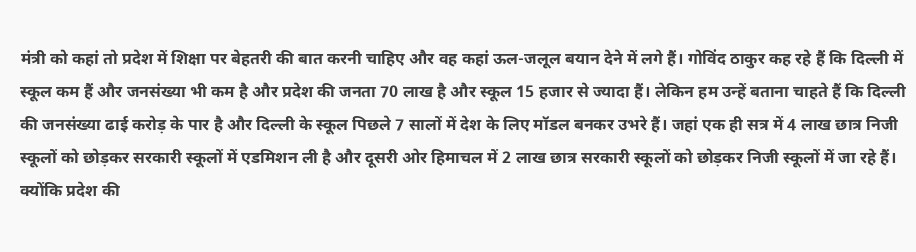मंत्री को कहां तो प्रदेश में शिक्षा पर बेहतरी की बात करनी चाहिए और वह कहां ऊल-जलूल बयान देने में लगे हैं। गोविंद ठाकुर कह रहे हैं कि दिल्ली में स्कूल कम हैं और जनसंख्या भी कम है और प्रदेश की जनता 70 लाख है और स्कूल 15 हजार से ज्यादा हैं। लेकिन हम उन्हें बताना चाहते हैं कि दिल्ली की जनसंख्या ढाई करोड़ के पार है और दिल्ली के स्कूल पिछले 7 सालों में देश के लिए मॉडल बनकर उभरे हैं। जहां एक ही सत्र में 4 लाख छात्र निजी स्कूलों को छोड़कर सरकारी स्कूलों में एडमिशन ली है और दूसरी ओर हिमाचल में 2 लाख छात्र सरकारी स्कूलों को छोड़कर निजी स्कूलों में जा रहे हैं। क्योंकि प्रदेश की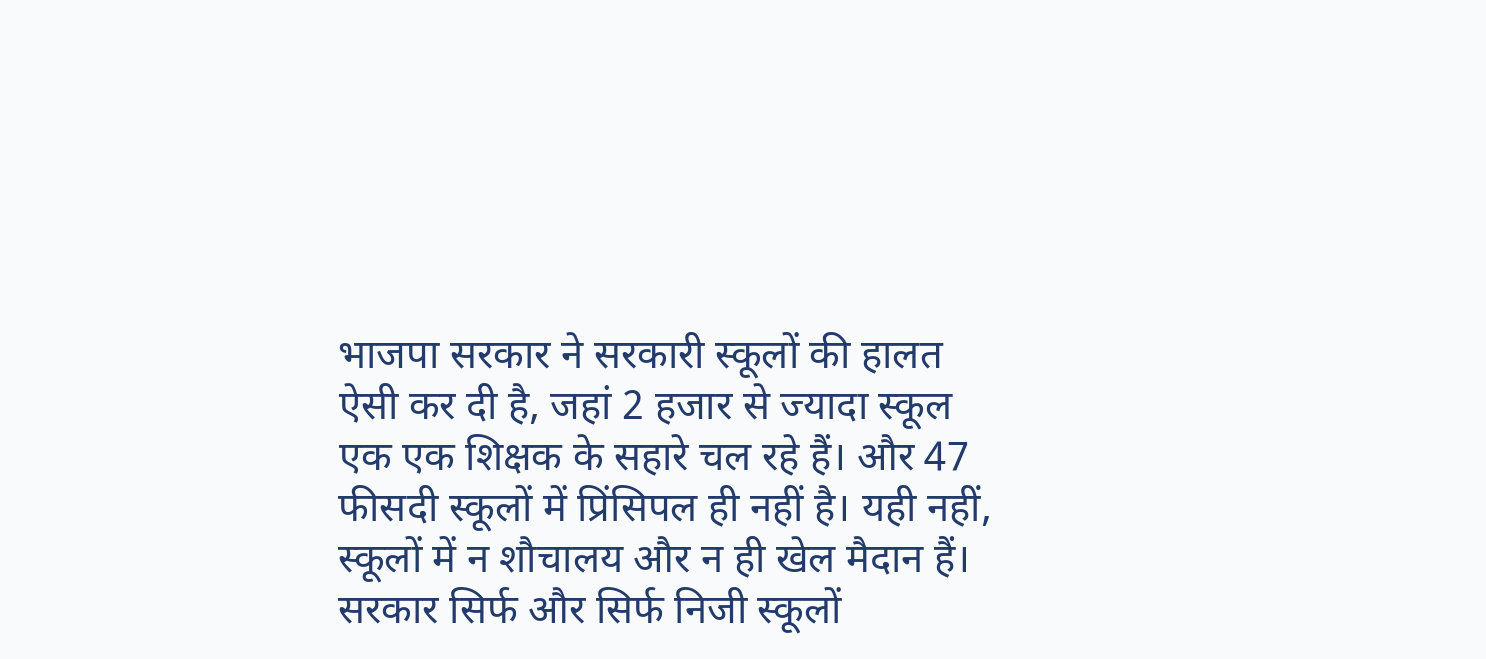भाजपा सरकार ने सरकारी स्कूलों की हालत ऐसी कर दी है, जहां 2 हजार से ज्यादा स्कूल एक एक शिक्षक के सहारे चल रहे हैं। और 47 फीसदी स्कूलों में प्रिंसिपल ही नहीं है। यही नहीं, स्कूलों में न शौचालय और न ही खेल मैदान हैं। सरकार सिर्फ और सिर्फ निजी स्कूलों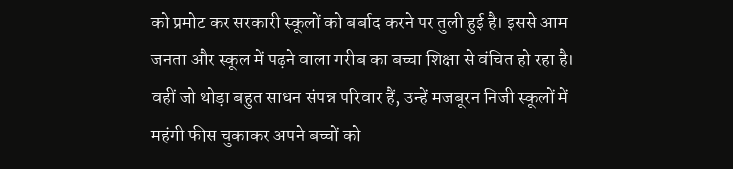को प्रमोट कर सरकारी स्कूलों को बर्बाद करने पर तुली हुई है। इससे आम जनता और स्कूल में पढ़ने वाला गरीब का बच्चा शिक्षा से वंचित हो रहा है। वहीं जो थोड़ा बहुत साधन संपन्न परिवार हैं, उन्हें मजबूरन निजी स्कूलों में महंगी फीस चुकाकर अपने बच्चों को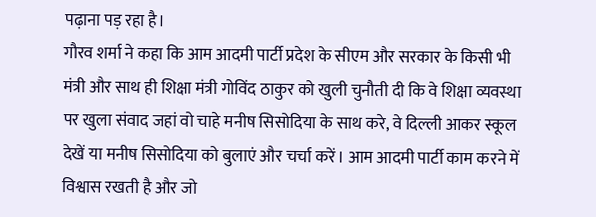पढ़ाना पड़ रहा है।
गौरव शर्मा ने कहा कि आम आदमी पार्टी प्रदेश के सीएम और सरकार के किसी भी मंत्री और साथ ही शिक्षा मंत्री गोविंद ठाकुर को खुली चुनौती दी कि वे शिक्षा व्यवस्था पर खुला संवाद जहां वो चाहे मनीष सिसोदिया के साथ करे, वे दिल्ली आकर स्कूल देखें या मनीष सिसोदिया को बुलाएं और चर्चा करें। आम आदमी पार्टी काम करने में विश्वास रखती है और जो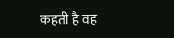कहती है वह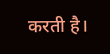करती है।